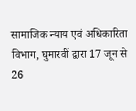सामाजिक न्याय एवं अधिकारिता विभाग, घुमारवीं द्वारा 17 जून से 26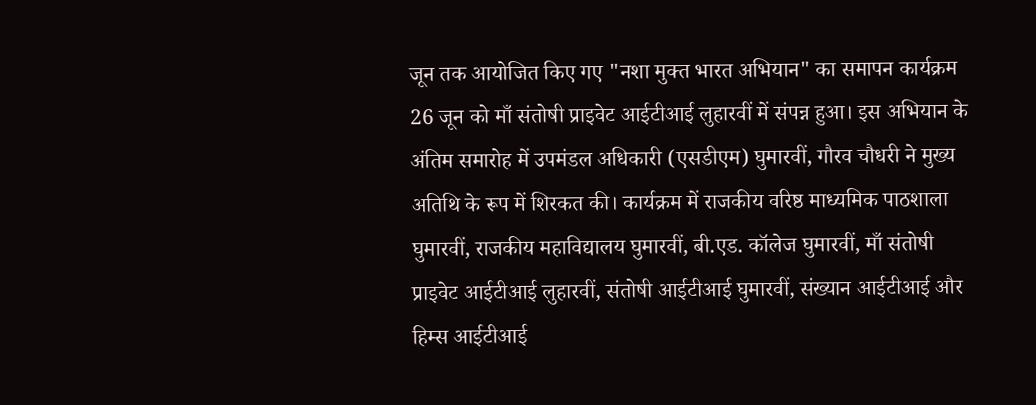जून तक आयोजित किए गए "नशा मुक्त भारत अभियान" का समापन कार्यक्रम 26 जून को माँ संतोषी प्राइवेट आईटीआई लुहारवीं में संपन्न हुआ। इस अभियान के अंतिम समारोह में उपमंडल अधिकारी (एसडीएम) घुमारवीं, गौरव चौधरी ने मुख्य अतिथि के रूप में शिरकत की। कार्यक्रम में राजकीय वरिष्ठ माध्यमिक पाठशाला घुमारवीं, राजकीय महाविद्यालय घुमारवीं, बी.एड. कॉलेज घुमारवीं, माँ संतोषी प्राइवेट आईटीआई लुहारवीं, संतोषी आईटीआई घुमारवीं, संख्यान आईटीआई और हिम्स आईटीआई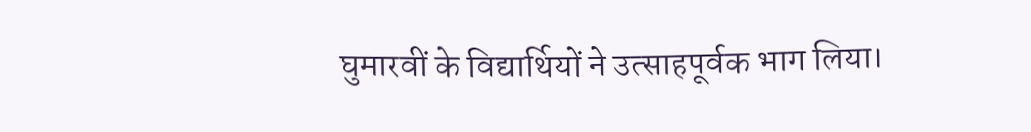घुमारवीं के विद्यार्थियों ने उत्साहपूर्वक भाग लिया।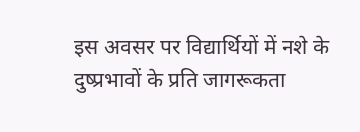इस अवसर पर विद्यार्थियों में नशे के दुष्प्रभावों के प्रति जागरूकता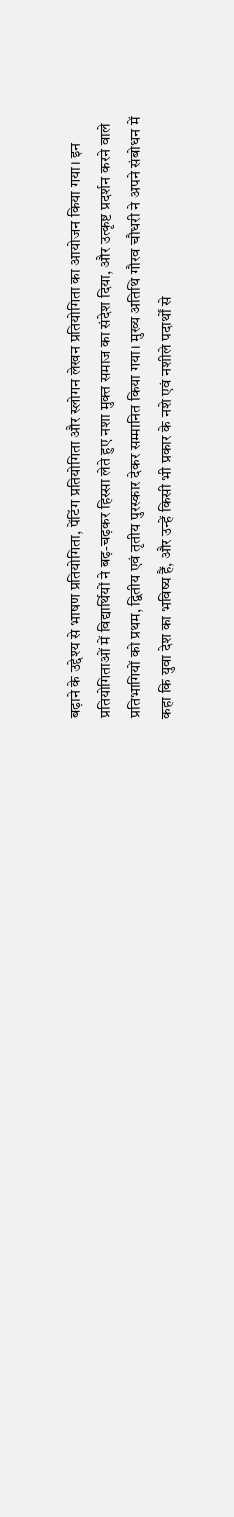बढ़ाने के उद्देश्य से भाषण प्रतियोगिता, पेंटिंग प्रतियोगिता और स्लोगन लेखन प्रतियोगिता का आयोजन किया गया। इन प्रतियोगिताओं में विद्यार्थियों ने बढ़-चढ़कर हिस्सा लेते हुए नशा मुक्त समाज का संदेश दिया, और उत्कृष्ट प्रदर्शन करने वाले प्रतिभागियों को प्रथम, द्वितीय एवं तृतीय पुरस्कार देकर सम्मानित किया गया। मुख्य अतिथि गौरव चौधरी ने अपने संबोधन में कहा कि युवा देश का भविष्य हैं, और उन्हें किसी भी प्रकार के नशे एवं नशीले पदार्थों से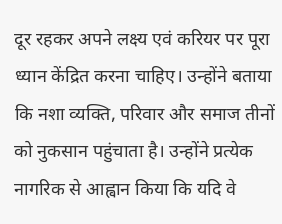दूर रहकर अपने लक्ष्य एवं करियर पर पूरा ध्यान केंद्रित करना चाहिए। उन्होंने बताया कि नशा व्यक्ति, परिवार और समाज तीनों को नुकसान पहुंचाता है। उन्होंने प्रत्येक नागरिक से आह्वान किया कि यदि वे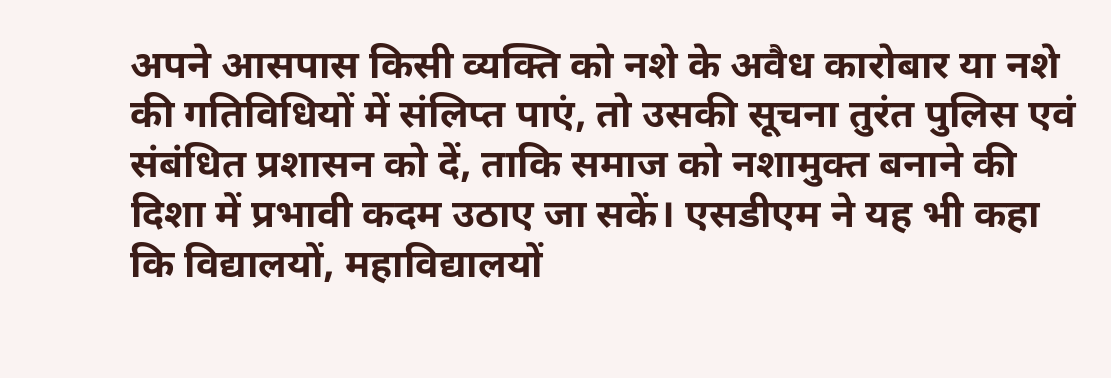अपने आसपास किसी व्यक्ति को नशे के अवैध कारोबार या नशे की गतिविधियों में संलिप्त पाएं, तो उसकी सूचना तुरंत पुलिस एवं संबंधित प्रशासन को दें, ताकि समाज को नशामुक्त बनाने की दिशा में प्रभावी कदम उठाए जा सकें। एसडीएम ने यह भी कहा कि विद्यालयों, महाविद्यालयों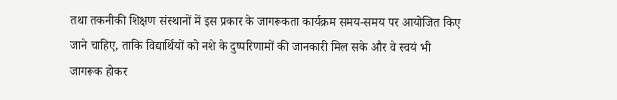तथा तकनीकी शिक्षण संस्थानों में इस प्रकार के जागरूकता कार्यक्रम समय-समय पर आयोजित किए जाने चाहिए, ताकि विद्यार्थियों को नशे के दुष्परिणामों की जानकारी मिल सके और वे स्वयं भी जागरूक होकर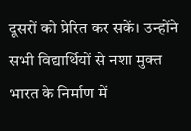दूसरों को प्रेरित कर सकें। उन्होंने सभी विद्यार्थियों से नशा मुक्त भारत के निर्माण में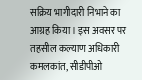सक्रिय भागीदारी निभाने का आग्रह किया। इस अवसर पर तहसील कल्याण अधिकारी कमलकांत, सीडीपीओ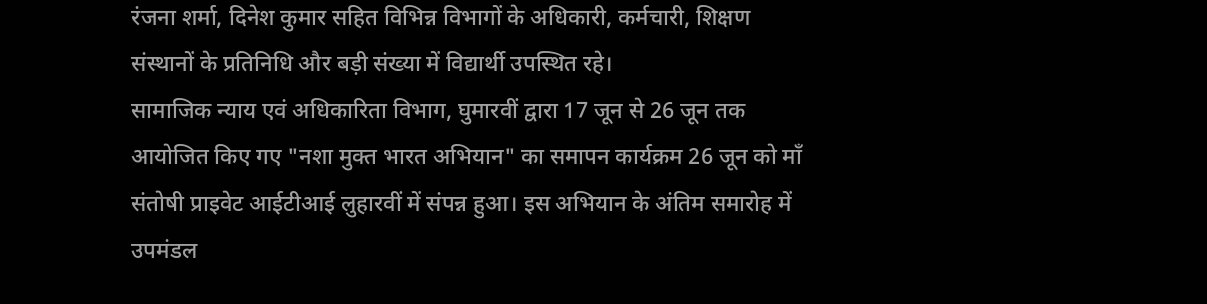रंजना शर्मा, दिनेश कुमार सहित विभिन्न विभागों के अधिकारी, कर्मचारी, शिक्षण संस्थानों के प्रतिनिधि और बड़ी संख्या में विद्यार्थी उपस्थित रहे।
सामाजिक न्याय एवं अधिकारिता विभाग, घुमारवीं द्वारा 17 जून से 26 जून तक आयोजित किए गए "नशा मुक्त भारत अभियान" का समापन कार्यक्रम 26 जून को माँ संतोषी प्राइवेट आईटीआई लुहारवीं में संपन्न हुआ। इस अभियान के अंतिम समारोह में उपमंडल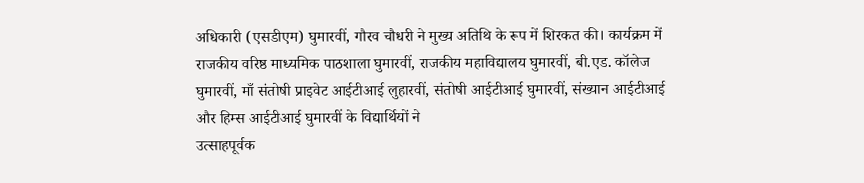अधिकारी (एसडीएम) घुमारवीं, गौरव चौधरी ने मुख्य अतिथि के रूप में शिरकत की। कार्यक्रम में राजकीय वरिष्ठ माध्यमिक पाठशाला घुमारवीं, राजकीय महाविद्यालय घुमारवीं, बी.एड. कॉलेज घुमारवीं, माँ संतोषी प्राइवेट आईटीआई लुहारवीं, संतोषी आईटीआई घुमारवीं, संख्यान आईटीआई और हिम्स आईटीआई घुमारवीं के विद्यार्थियों ने
उत्साहपूर्वक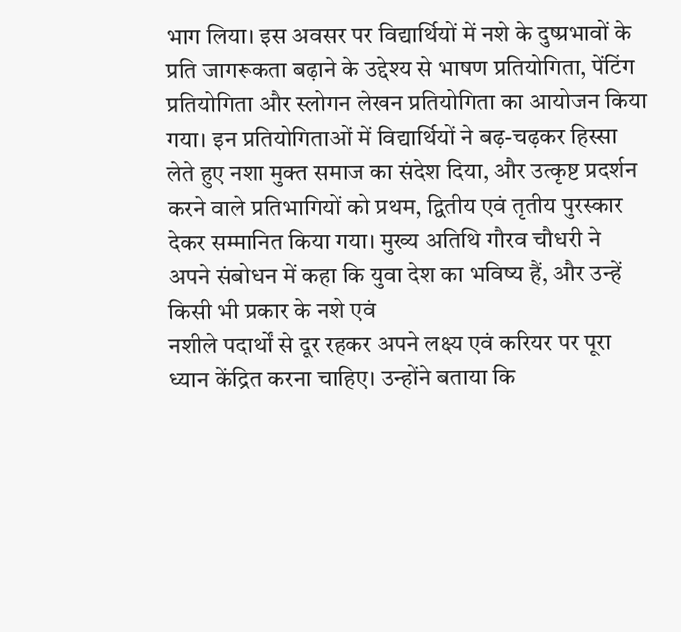भाग लिया। इस अवसर पर विद्यार्थियों में नशे के दुष्प्रभावों के प्रति जागरूकता बढ़ाने के उद्देश्य से भाषण प्रतियोगिता, पेंटिंग प्रतियोगिता और स्लोगन लेखन प्रतियोगिता का आयोजन किया गया। इन प्रतियोगिताओं में विद्यार्थियों ने बढ़-चढ़कर हिस्सा लेते हुए नशा मुक्त समाज का संदेश दिया, और उत्कृष्ट प्रदर्शन करने वाले प्रतिभागियों को प्रथम, द्वितीय एवं तृतीय पुरस्कार देकर सम्मानित किया गया। मुख्य अतिथि गौरव चौधरी ने अपने संबोधन में कहा कि युवा देश का भविष्य हैं, और उन्हें किसी भी प्रकार के नशे एवं
नशीले पदार्थों से दूर रहकर अपने लक्ष्य एवं करियर पर पूरा ध्यान केंद्रित करना चाहिए। उन्होंने बताया कि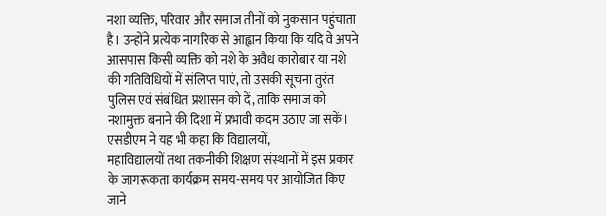नशा व्यक्ति, परिवार और समाज तीनों को नुकसान पहुंचाता है। उन्होंने प्रत्येक नागरिक से आह्वान किया कि यदि वे अपने आसपास किसी व्यक्ति को नशे के अवैध कारोबार या नशे की गतिविधियों में संलिप्त पाएं, तो उसकी सूचना तुरंत पुलिस एवं संबंधित प्रशासन को दें, ताकि समाज को नशामुक्त बनाने की दिशा में प्रभावी कदम उठाए जा सकें। एसडीएम ने यह भी कहा कि विद्यालयों,
महाविद्यालयों तथा तकनीकी शिक्षण संस्थानों में इस प्रकार के जागरूकता कार्यक्रम समय-समय पर आयोजित किए जाने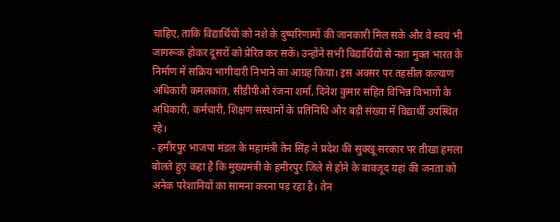चाहिए, ताकि विद्यार्थियों को नशे के दुष्परिणामों की जानकारी मिल सके और वे स्वयं भी जागरूक होकर दूसरों को प्रेरित कर सकें। उन्होंने सभी विद्यार्थियों से नशा मुक्त भारत के निर्माण में सक्रिय भागीदारी निभाने का आग्रह किया। इस अवसर पर तहसील कल्याण अधिकारी कमलकांत, सीडीपीओ रंजना शर्मा, दिनेश कुमार सहित विभिन्न विभागों के अधिकारी, कर्मचारी, शिक्षण संस्थानों के प्रतिनिधि और बड़ी संख्या में विद्यार्थी उपस्थित रहे।
- हमीरपुर भाजपा मंडल के महामंत्री तेन सिंह ने प्रदेश की सुक्खू सरकार पर तीखा हमला बोलते हुए कहा है कि मुख्यमंत्री के हमीरपुर जिले से होने के बावजूद यहां की जनता को अनेक परेशानियों का सामना करना पड़ रहा है। तेन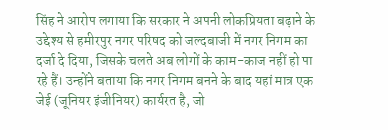सिंह ने आरोप लगाया कि सरकार ने अपनी लोकप्रियता बढ़ाने के उद्देश्य से हमीरपुर नगर परिषद को जल्दबाजी में नगर निगम का दर्जा दे दिया, जिसके चलते अब लोगों के काम-काज नहीं हो पा रहे हैं। उन्होंने बताया कि नगर निगम बनने के बाद यहां मात्र एक जेई (जूनियर इंजीनियर) कार्यरत है, जो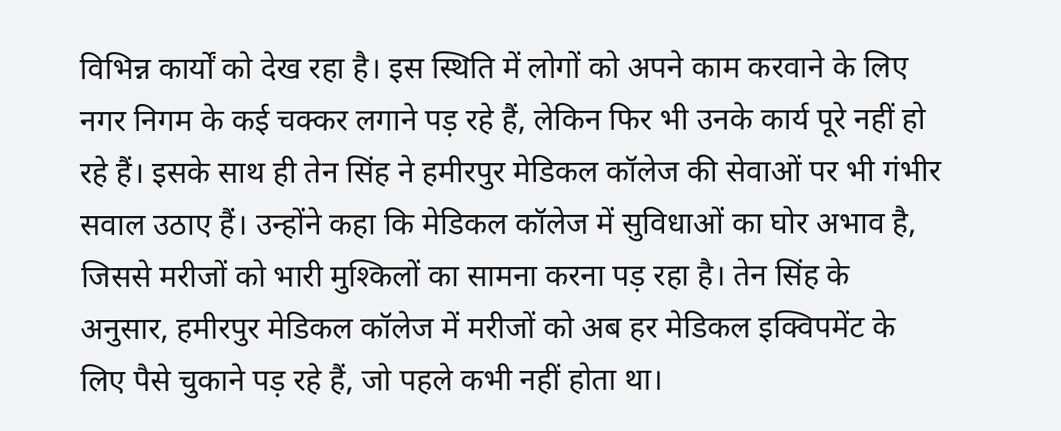विभिन्न कार्यों को देख रहा है। इस स्थिति में लोगों को अपने काम करवाने के लिए नगर निगम के कई चक्कर लगाने पड़ रहे हैं, लेकिन फिर भी उनके कार्य पूरे नहीं हो रहे हैं। इसके साथ ही तेन सिंह ने हमीरपुर मेडिकल कॉलेज की सेवाओं पर भी गंभीर सवाल उठाए हैं। उन्होंने कहा कि मेडिकल कॉलेज में सुविधाओं का घोर अभाव है, जिससे मरीजों को भारी मुश्किलों का सामना करना पड़ रहा है। तेन सिंह के अनुसार, हमीरपुर मेडिकल कॉलेज में मरीजों को अब हर मेडिकल इक्विपमेंट के लिए पैसे चुकाने पड़ रहे हैं, जो पहले कभी नहीं होता था।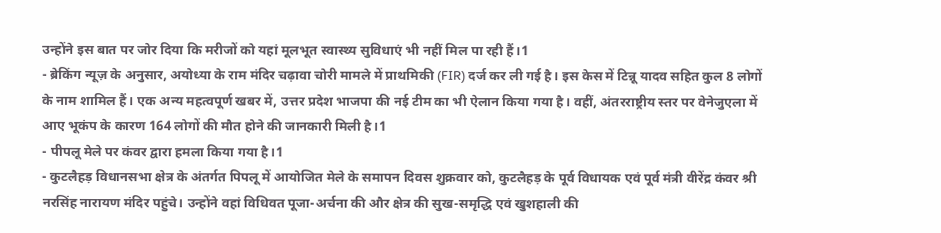उन्होंने इस बात पर जोर दिया कि मरीजों को यहां मूलभूत स्वास्थ्य सुविधाएं भी नहीं मिल पा रही हैं।1
- ब्रेकिंग न्यूज़ के अनुसार, अयोध्या के राम मंदिर चढ़ावा चोरी मामले में प्राथमिकी (FIR) दर्ज कर ली गई है। इस केस में टिन्नू यादव सहित कुल 8 लोगों के नाम शामिल हैं। एक अन्य महत्वपूर्ण खबर में, उत्तर प्रदेश भाजपा की नई टीम का भी ऐलान किया गया है। वहीं, अंतरराष्ट्रीय स्तर पर वेनेजुएला में आए भूकंप के कारण 164 लोगों की मौत होने की जानकारी मिली है।1
- पीपलू मेले पर कंवर द्वारा हमला किया गया है।1
- कुटलैहड़ विधानसभा क्षेत्र के अंतर्गत पिपलू में आयोजित मेले के समापन दिवस शुक्रवार को, कुटलैहड़ के पूर्व विधायक एवं पूर्व मंत्री वीरेंद्र कंवर श्री नरसिंह नारायण मंदिर पहुंचे। उन्होंने वहां विधिवत पूजा-अर्चना की और क्षेत्र की सुख-समृद्धि एवं खुशहाली की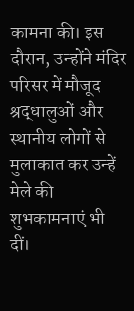कामना की। इस दौरान, उन्होंने मंदिर परिसर में मौजूद श्रद्धालुओं और स्थानीय लोगों से मुलाकात कर उन्हें मेले की शुभकामनाएं भी दीं।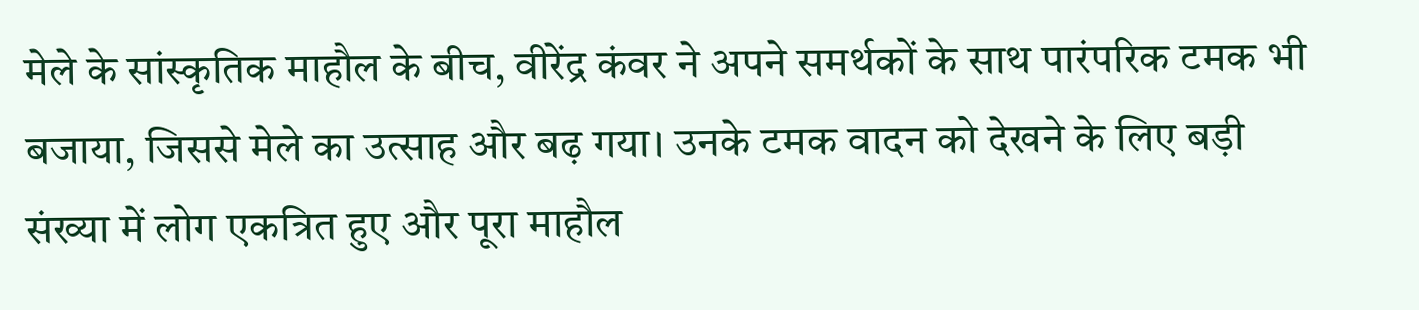मेले के सांस्कृतिक माहौल के बीच, वीरेंद्र कंवर ने अपने समर्थकों के साथ पारंपरिक टमक भी बजाया, जिससे मेले का उत्साह और बढ़ गया। उनके टमक वादन को देखने के लिए बड़ी संख्या में लोग एकत्रित हुए और पूरा माहौल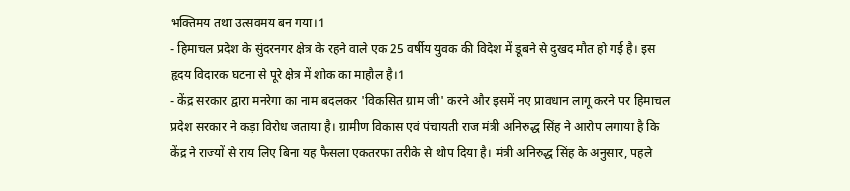भक्तिमय तथा उत्सवमय बन गया।1
- हिमाचल प्रदेश के सुंदरनगर क्षेत्र के रहने वाले एक 25 वर्षीय युवक की विदेश में डूबने से दुखद मौत हो गई है। इस हृदय विदारक घटना से पूरे क्षेत्र में शोक का माहौल है।1
- केंद्र सरकार द्वारा मनरेगा का नाम बदलकर 'विकसित ग्राम जी' करने और इसमें नए प्रावधान लागू करने पर हिमाचल प्रदेश सरकार ने कड़ा विरोध जताया है। ग्रामीण विकास एवं पंचायती राज मंत्री अनिरुद्ध सिंह ने आरोप लगाया है कि केंद्र ने राज्यों से राय लिए बिना यह फैसला एकतरफा तरीके से थोप दिया है। मंत्री अनिरुद्ध सिंह के अनुसार, पहले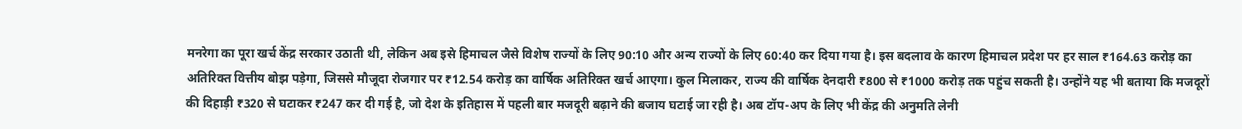मनरेगा का पूरा खर्च केंद्र सरकार उठाती थी, लेकिन अब इसे हिमाचल जैसे विशेष राज्यों के लिए 90:10 और अन्य राज्यों के लिए 60:40 कर दिया गया है। इस बदलाव के कारण हिमाचल प्रदेश पर हर साल ₹164.63 करोड़ का अतिरिक्त वित्तीय बोझ पड़ेगा, जिससे मौजूदा रोजगार पर ₹12.54 करोड़ का वार्षिक अतिरिक्त खर्च आएगा। कुल मिलाकर, राज्य की वार्षिक देनदारी ₹800 से ₹1000 करोड़ तक पहुंच सकती है। उन्होंने यह भी बताया कि मजदूरों की दिहाड़ी ₹320 से घटाकर ₹247 कर दी गई है, जो देश के इतिहास में पहली बार मजदूरी बढ़ाने की बजाय घटाई जा रही है। अब टॉप-अप के लिए भी केंद्र की अनुमति लेनी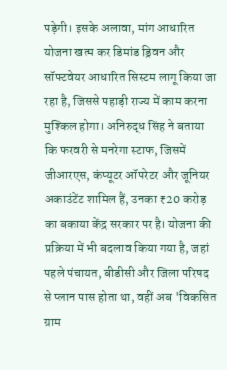पड़ेगी। इसके अलावा, मांग आधारित योजना खत्म कर डिमांड ड्रिवन और सॉफ्टवेयर आधारित सिस्टम लागू किया जा रहा है, जिससे पहाड़ी राज्य में काम करना मुश्किल होगा। अनिरुद्ध सिंह ने बताया कि फरवरी से मनरेगा स्टाफ, जिसमें जीआरएस, कंप्यूटर ऑपरेटर और जूनियर अकाउंटेंट शामिल हैं, उनका ₹20 करोड़ का बकाया केंद्र सरकार पर है। योजना की प्रक्रिया में भी बदलाव किया गया है, जहां पहले पंचायत, बीडीसी और जिला परिषद से प्लान पास होता था, वहीं अब 'विकसित ग्राम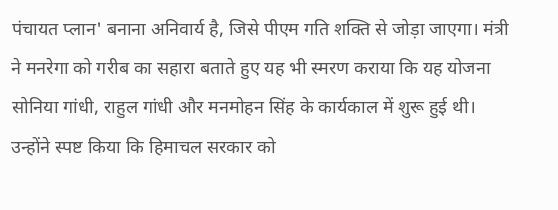पंचायत प्लान' बनाना अनिवार्य है, जिसे पीएम गति शक्ति से जोड़ा जाएगा। मंत्री ने मनरेगा को गरीब का सहारा बताते हुए यह भी स्मरण कराया कि यह योजना सोनिया गांधी, राहुल गांधी और मनमोहन सिंह के कार्यकाल में शुरू हुई थी। उन्होंने स्पष्ट किया कि हिमाचल सरकार को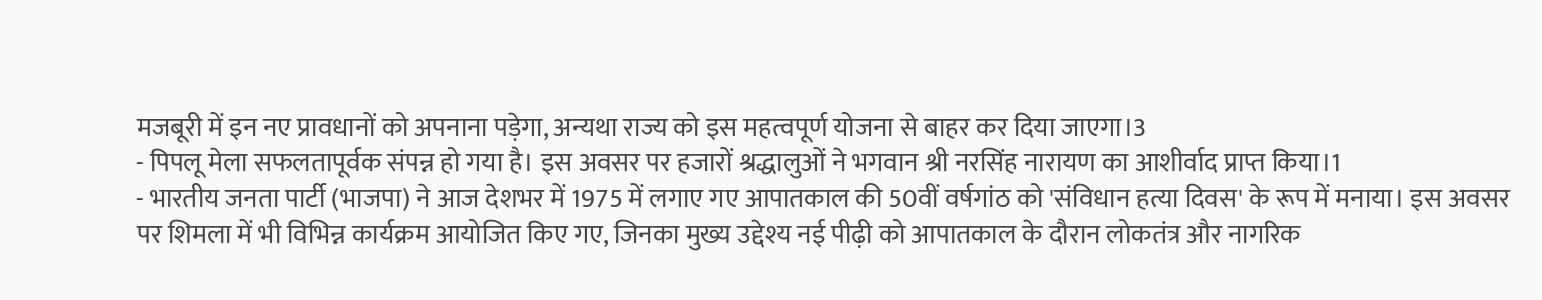मजबूरी में इन नए प्रावधानों को अपनाना पड़ेगा, अन्यथा राज्य को इस महत्वपूर्ण योजना से बाहर कर दिया जाएगा।3
- पिपलू मेला सफलतापूर्वक संपन्न हो गया है। इस अवसर पर हजारों श्रद्धालुओं ने भगवान श्री नरसिंह नारायण का आशीर्वाद प्राप्त किया।1
- भारतीय जनता पार्टी (भाजपा) ने आज देशभर में 1975 में लगाए गए आपातकाल की 50वीं वर्षगांठ को 'संविधान हत्या दिवस' के रूप में मनाया। इस अवसर पर शिमला में भी विभिन्न कार्यक्रम आयोजित किए गए, जिनका मुख्य उद्देश्य नई पीढ़ी को आपातकाल के दौरान लोकतंत्र और नागरिक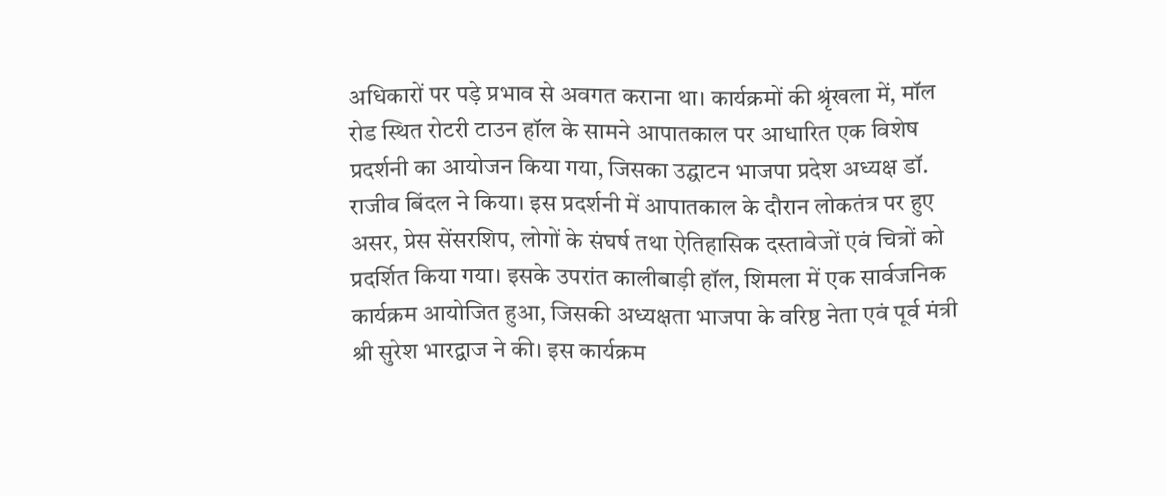अधिकारों पर पड़े प्रभाव से अवगत कराना था। कार्यक्रमों की श्रृंखला में, मॉल रोड स्थित रोटरी टाउन हॉल के सामने आपातकाल पर आधारित एक विशेष प्रदर्शनी का आयोजन किया गया, जिसका उद्घाटन भाजपा प्रदेश अध्यक्ष डॉ. राजीव बिंदल ने किया। इस प्रदर्शनी में आपातकाल के दौरान लोकतंत्र पर हुए असर, प्रेस सेंसरशिप, लोगों के संघर्ष तथा ऐतिहासिक दस्तावेजों एवं चित्रों को प्रदर्शित किया गया। इसके उपरांत कालीबाड़ी हॉल, शिमला में एक सार्वजनिक कार्यक्रम आयोजित हुआ, जिसकी अध्यक्षता भाजपा के वरिष्ठ नेता एवं पूर्व मंत्री श्री सुरेश भारद्वाज ने की। इस कार्यक्रम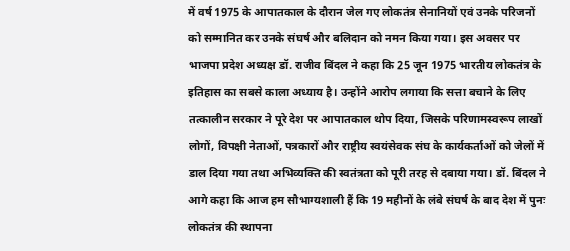में वर्ष 1975 के आपातकाल के दौरान जेल गए लोकतंत्र सेनानियों एवं उनके परिजनों को सम्मानित कर उनके संघर्ष और बलिदान को नमन किया गया। इस अवसर पर भाजपा प्रदेश अध्यक्ष डॉ. राजीव बिंदल ने कहा कि 25 जून 1975 भारतीय लोकतंत्र के इतिहास का सबसे काला अध्याय है। उन्होंने आरोप लगाया कि सत्ता बचाने के लिए तत्कालीन सरकार ने पूरे देश पर आपातकाल थोप दिया, जिसके परिणामस्वरूप लाखों लोगों, विपक्षी नेताओं, पत्रकारों और राष्ट्रीय स्वयंसेवक संघ के कार्यकर्ताओं को जेलों में डाल दिया गया तथा अभिव्यक्ति की स्वतंत्रता को पूरी तरह से दबाया गया। डॉ. बिंदल ने आगे कहा कि आज हम सौभाग्यशाली हैं कि 19 महीनों के लंबे संघर्ष के बाद देश में पुनः लोकतंत्र की स्थापना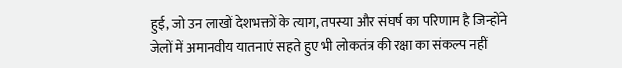हुई, जो उन लाखों देशभक्तों के त्याग, तपस्या और संघर्ष का परिणाम है जिन्होंने जेलों में अमानवीय यातनाएं सहते हुए भी लोकतंत्र की रक्षा का संकल्प नहीं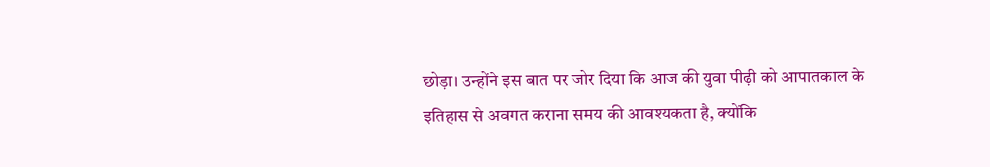छोड़ा। उन्होंने इस बात पर जोर दिया कि आज की युवा पीढ़ी को आपातकाल के इतिहास से अवगत कराना समय की आवश्यकता है, क्योंकि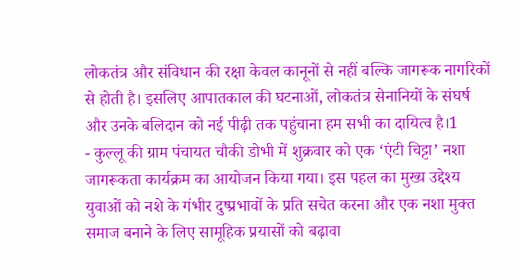लोकतंत्र और संविधान की रक्षा केवल कानूनों से नहीं बल्कि जागरूक नागरिकों से होती है। इसलिए आपातकाल की घटनाओं, लोकतंत्र सेनानियों के संघर्ष और उनके बलिदान को नई पीढ़ी तक पहुंचाना हम सभी का दायित्व है।1
- कुल्लू की ग्राम पंचायत चौकी डोभी में शुक्रवार को एक ‘एंटी चिट्टा’ नशा जागरूकता कार्यक्रम का आयोजन किया गया। इस पहल का मुख्य उद्देश्य युवाओं को नशे के गंभीर दुष्प्रभावों के प्रति सचेत करना और एक नशा मुक्त समाज बनाने के लिए सामूहिक प्रयासों को बढ़ावा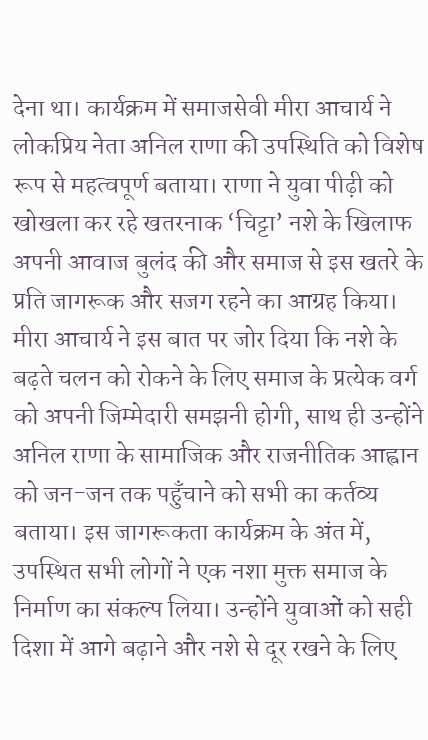देना था। कार्यक्रम में समाजसेवी मीरा आचार्य ने लोकप्रिय नेता अनिल राणा की उपस्थिति को विशेष रूप से महत्वपूर्ण बताया। राणा ने युवा पीढ़ी को खोखला कर रहे खतरनाक ‘चिट्टा’ नशे के खिलाफ अपनी आवाज बुलंद की और समाज से इस खतरे के प्रति जागरूक और सजग रहने का आग्रह किया। मीरा आचार्य ने इस बात पर जोर दिया कि नशे के बढ़ते चलन को रोकने के लिए समाज के प्रत्येक वर्ग को अपनी जिम्मेदारी समझनी होगी, साथ ही उन्होंने अनिल राणा के सामाजिक और राजनीतिक आह्वान को जन-जन तक पहुँचाने को सभी का कर्तव्य बताया। इस जागरूकता कार्यक्रम के अंत में, उपस्थित सभी लोगों ने एक नशा मुक्त समाज के निर्माण का संकल्प लिया। उन्होंने युवाओं को सही दिशा में आगे बढ़ाने और नशे से दूर रखने के लिए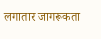लगातार जागरूकता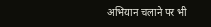अभियान चलाने पर भी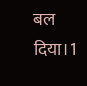बल दिया।1